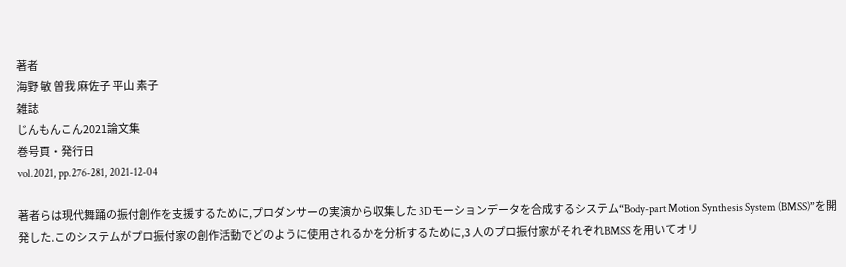著者
海野 敏 曽我 麻佐子 平山 素子
雑誌
じんもんこん2021論文集
巻号頁・発行日
vol.2021, pp.276-281, 2021-12-04

著者らは現代舞踊の振付創作を支援するために,プロダンサーの実演から収集した 3Dモーションデータを合成するシステム“Body-part Motion Synthesis System (BMSS)”を開発した.このシステムがプロ振付家の創作活動でどのように使用されるかを分析するために,3 人のプロ振付家がそれぞれBMSS を用いてオリ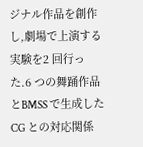ジナル作品を創作し,劇場で上演する実験を2 回行った.6 つの舞踊作品とBMSS で生成したCG との対応関係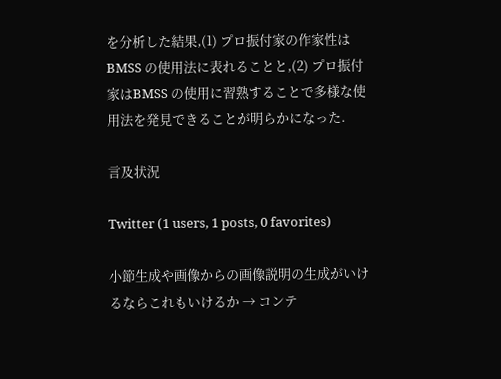を分析した結果,(1) プロ振付家の作家性はBMSS の使用法に表れることと,(2) プロ振付家はBMSS の使用に習熟することで多様な使用法を発見できることが明らかになった.

言及状況

Twitter (1 users, 1 posts, 0 favorites)

小節生成や画像からの画像説明の生成がいけるならこれもいけるか → コンテ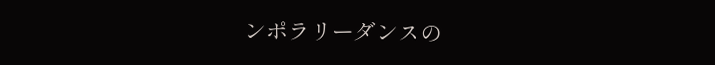ンポラリーダンスの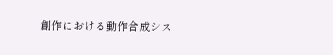創作における動作合成シス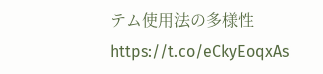テム使用法の多様性 https://t.co/eCkyEoqxAs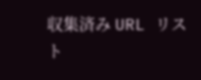収集済み URL リスト